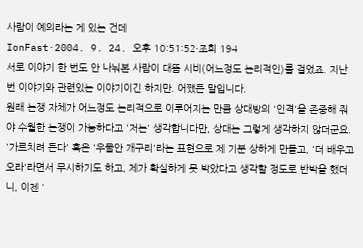사람이 예의라는 게 있는 건데
IonFast·2004. 9. 24. 오후 10:51:52·조회 194
서로 이야기 한 번도 안 나눠본 사람이 대뜸 시비(어느정도 논리적인)를 걸었죠. 지난 번 이야기와 관련있는 이야기이긴 하지만. 어쨌든 말입니다.
원래 논쟁 자체가 어느정도 논리적으로 이루어지는 만큼 상대방의 '인격'을 존중해 줘야 수월한 논쟁이 가능하다고 '저는' 생각합니다만, 상대는 그렇게 생각하지 않더군요.
'가르치려 든다' 혹은 '우물안 개구리'라는 표현으로 제 기분 상하게 만들고, '더 배우고 오라'라면서 무시하기도 하고, 제가 확실하게 못 박았다고 생각할 정도로 반박을 했더니, 이젠 '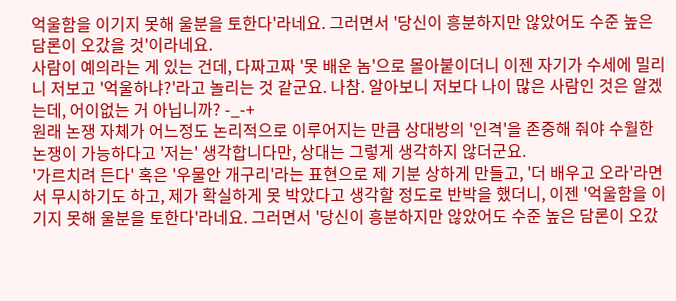억울함을 이기지 못해 울분을 토한다'라네요. 그러면서 '당신이 흥분하지만 않았어도 수준 높은 담론이 오갔을 것'이라네요.
사람이 예의라는 게 있는 건데, 다짜고짜 '못 배운 놈'으로 몰아붙이더니 이젠 자기가 수세에 밀리니 저보고 '억울하냐?'라고 놀리는 것 같군요. 나참. 알아보니 저보다 나이 많은 사람인 것은 알겠는데, 어이없는 거 아닙니까? -_-+
원래 논쟁 자체가 어느정도 논리적으로 이루어지는 만큼 상대방의 '인격'을 존중해 줘야 수월한 논쟁이 가능하다고 '저는' 생각합니다만, 상대는 그렇게 생각하지 않더군요.
'가르치려 든다' 혹은 '우물안 개구리'라는 표현으로 제 기분 상하게 만들고, '더 배우고 오라'라면서 무시하기도 하고, 제가 확실하게 못 박았다고 생각할 정도로 반박을 했더니, 이젠 '억울함을 이기지 못해 울분을 토한다'라네요. 그러면서 '당신이 흥분하지만 않았어도 수준 높은 담론이 오갔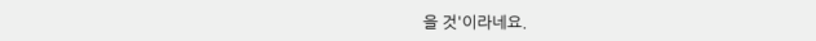을 것'이라네요.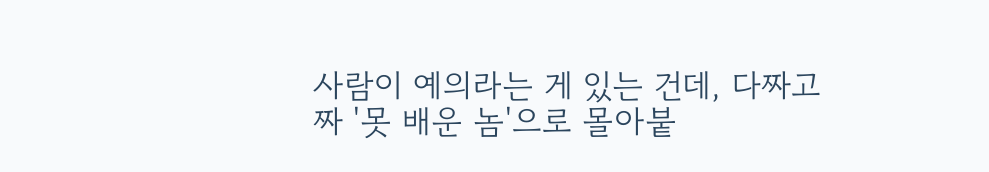사람이 예의라는 게 있는 건데, 다짜고짜 '못 배운 놈'으로 몰아붙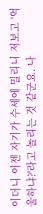이더니 이젠 자기가 수세에 밀리니 저보고 '억울하냐?'라고 놀리는 것 같군요. 나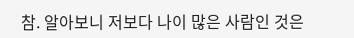참. 알아보니 저보다 나이 많은 사람인 것은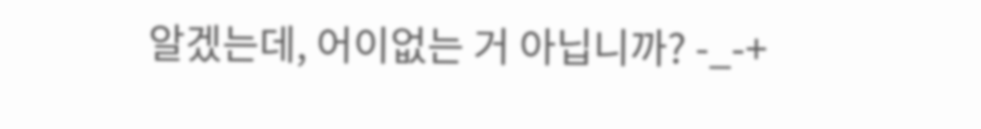알겠는데, 어이없는 거 아닙니까? -_-+